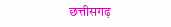छत्तीसगढ़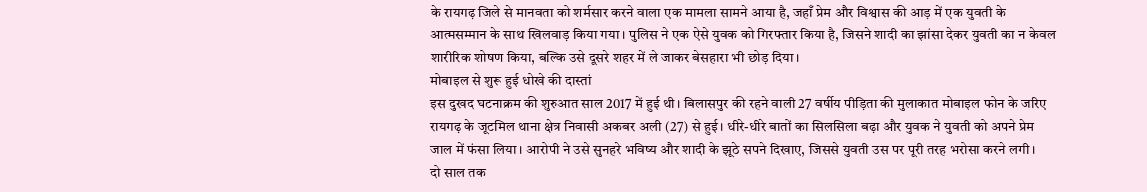के रायगढ़ जिले से मानवता को शर्मसार करने वाला एक मामला सामने आया है, जहाँ प्रेम और विश्वास की आड़ में एक युवती के आत्मसम्मान के साथ खिलवाड़ किया गया। पुलिस ने एक ऐसे युवक को गिरफ्तार किया है, जिसने शादी का झांसा देकर युवती का न केवल शारीरिक शोषण किया, बल्कि उसे दूसरे शहर में ले जाकर बेसहारा भी छोड़ दिया।
मोबाइल से शुरू हुई धोखे की दास्तां
इस दुखद घटनाक्रम की शुरुआत साल 2017 में हुई थी। बिलासपुर की रहने वाली 27 वर्षीय पीड़िता की मुलाकात मोबाइल फोन के जरिए रायगढ़ के जूटमिल थाना क्षेत्र निवासी अकबर अली (27) से हुई। धीरे-धीरे बातों का सिलसिला बढ़ा और युवक ने युवती को अपने प्रेम जाल में फंसा लिया। आरोपी ने उसे सुनहरे भविष्य और शादी के झूठे सपने दिखाए, जिससे युवती उस पर पूरी तरह भरोसा करने लगी।
दो साल तक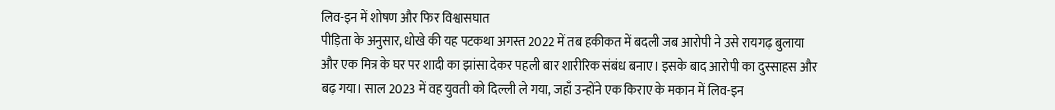लिव-इन में शोषण और फिर विश्वासघात
पीड़िता के अनुसार, धोखे की यह पटकथा अगस्त 2022 में तब हकीकत में बदली जब आरोपी ने उसे रायगढ़ बुलाया और एक मित्र के घर पर शादी का झांसा देकर पहली बार शारीरिक संबंध बनाए। इसके बाद आरोपी का दुस्साहस और बढ़ गया। साल 2023 में वह युवती को दिल्ली ले गया, जहाँ उन्होंने एक किराए के मकान में लिव-इन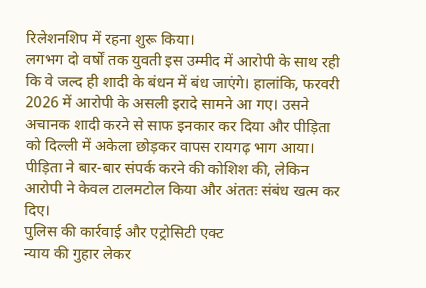रिलेशनशिप में रहना शुरू किया।
लगभग दो वर्षों तक युवती इस उम्मीद में आरोपी के साथ रही कि वे जल्द ही शादी के बंधन में बंध जाएंगे। हालांकि, फरवरी 2026 में आरोपी के असली इरादे सामने आ गए। उसने अचानक शादी करने से साफ इनकार कर दिया और पीड़िता को दिल्ली में अकेला छोड़कर वापस रायगढ़ भाग आया। पीड़िता ने बार-बार संपर्क करने की कोशिश की, लेकिन आरोपी ने केवल टालमटोल किया और अंततः संबंध खत्म कर दिए।
पुलिस की कार्रवाई और एट्रोसिटी एक्ट
न्याय की गुहार लेकर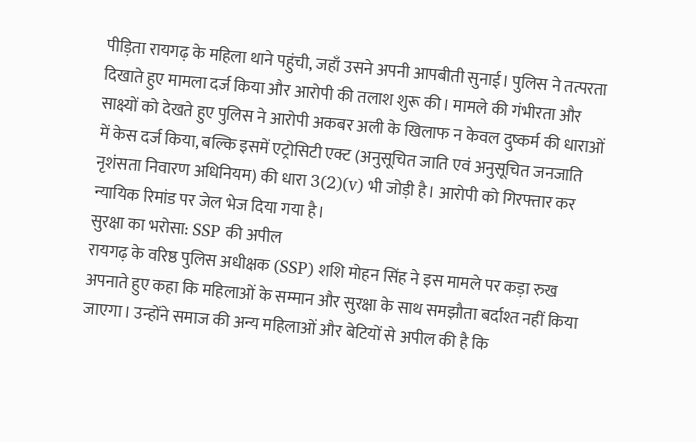पीड़िता रायगढ़ के महिला थाने पहुंची, जहाँ उसने अपनी आपबीती सुनाई। पुलिस ने तत्परता दिखाते हुए मामला दर्ज किया और आरोपी की तलाश शुरू की। मामले की गंभीरता और साक्ष्यों को देखते हुए पुलिस ने आरोपी अकबर अली के खिलाफ न केवल दुष्कर्म की धाराओं में केस दर्ज किया, बल्कि इसमें एट्रोसिटी एक्ट (अनुसूचित जाति एवं अनुसूचित जनजाति नृशंसता निवारण अधिनियम) की धारा 3(2)(v) भी जोड़ी है। आरोपी को गिरफ्तार कर न्यायिक रिमांड पर जेल भेज दिया गया है।
सुरक्षा का भरोसा: SSP की अपील
रायगढ़ के वरिष्ठ पुलिस अधीक्षक (SSP) शशि मोहन सिंह ने इस मामले पर कड़ा रुख अपनाते हुए कहा कि महिलाओं के सम्मान और सुरक्षा के साथ समझौता बर्दाश्त नहीं किया जाएगा। उन्होंने समाज की अन्य महिलाओं और बेटियों से अपील की है कि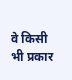वे किसी भी प्रकार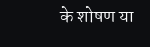के शोषण या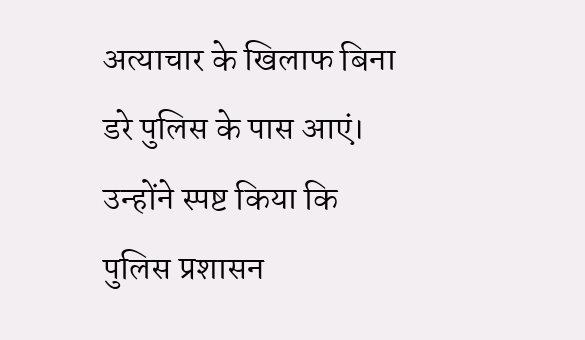अत्याचार के खिलाफ बिना डरे पुलिस के पास आएं। उन्होंने स्पष्ट किया कि पुलिस प्रशासन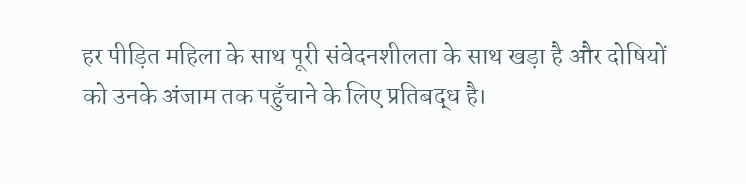हर पीड़ित महिला के साथ पूरी संवेदनशीलता के साथ खड़ा है और दोषियों को उनके अंजाम तक पहुँचाने के लिए प्रतिबद्ध है।